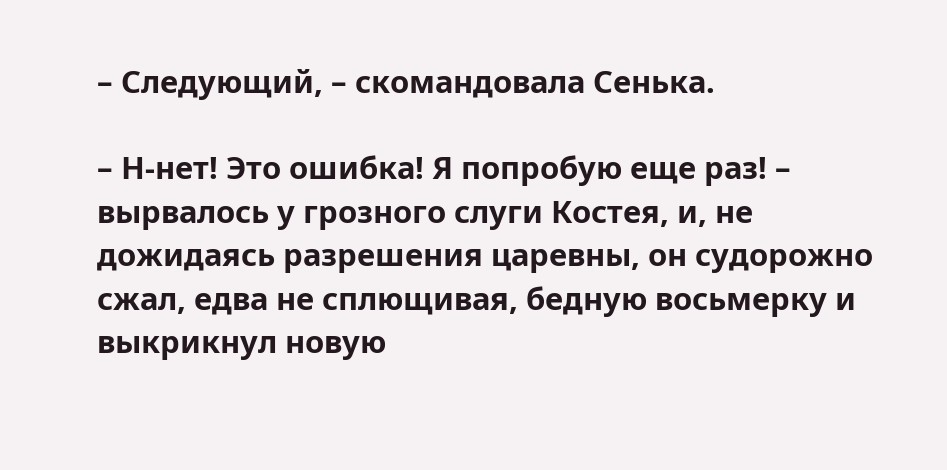– Следующий, – скомандовала Сенька.

– Н-нет! Это ошибка! Я попробую еще раз! – вырвалось у грозного слуги Костея, и, не дожидаясь разрешения царевны, он судорожно сжал, едва не сплющивая, бедную восьмерку и выкрикнул новую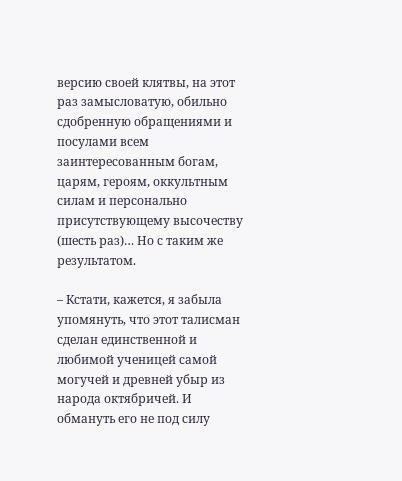версию своей клятвы, на этот раз замысловатую, обильно сдобренную обращениями и посулами всем заинтересованным богам, царям, героям, оккультным силам и персонально присутствующему высочеству (шесть раз)… Но с таким же результатом.

– Кстати, кажется, я забыла упомянуть, что этот талисман сделан единственной и любимой ученицей самой могучей и древней убыр из народа октябричей. И обмануть его не под силу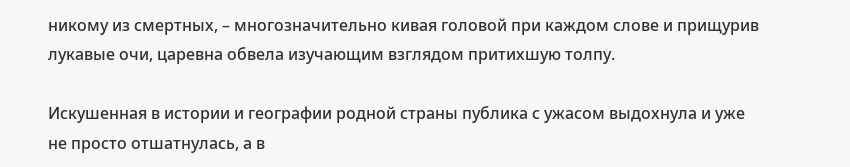никому из смертных, – многозначительно кивая головой при каждом слове и прищурив лукавые очи, царевна обвела изучающим взглядом притихшую толпу.

Искушенная в истории и географии родной страны публика с ужасом выдохнула и уже не просто отшатнулась, а в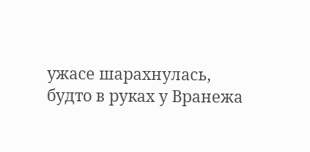ужасе шарахнулась, будто в руках у Вранежа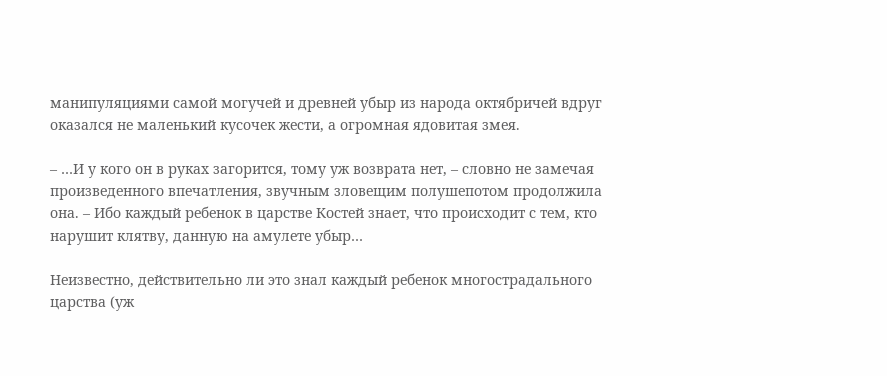манипуляциями самой могучей и древней убыр из народа октябричей вдруг оказался не маленький кусочек жести, а огромная ядовитая змея.

– …И у кого он в руках загорится, тому уж возврата нет, – словно не замечая произведенного впечатления, звучным зловещим полушепотом продолжила она. – Ибо каждый ребенок в царстве Костей знает, что происходит с тем, кто нарушит клятву, данную на амулете убыр…

Неизвестно, действительно ли это знал каждый ребенок многострадального царства (уж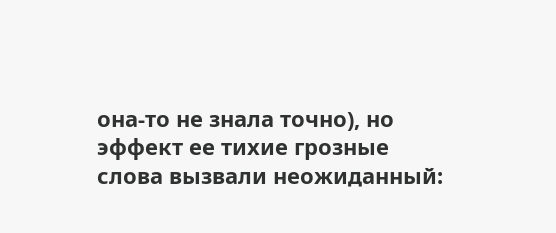она-то не знала точно), но эффект ее тихие грозные слова вызвали неожиданный: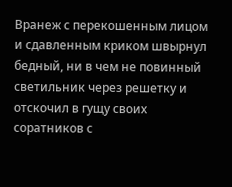Вранеж с перекошенным лицом и сдавленным криком швырнул бедный, ни в чем не повинный светильник через решетку и отскочил в гущу своих соратников с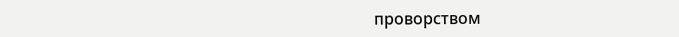проворством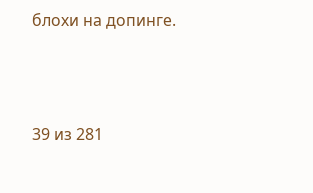блохи на допинге.



39 из 281